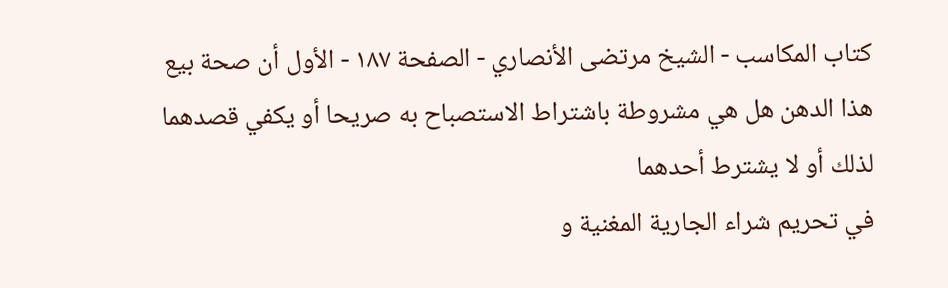كتاب المكاسب - الشيخ مرتضى الأنصاري - الصفحة ١٨٧ - الأول أن صحة بيع هذا الدهن هل هي مشروطة باشتراط الاستصباح به صريحا أو يكفي قصدهما لذلك أو لا يشترط أحدهما
في تحريم شراء الجارية المغنية و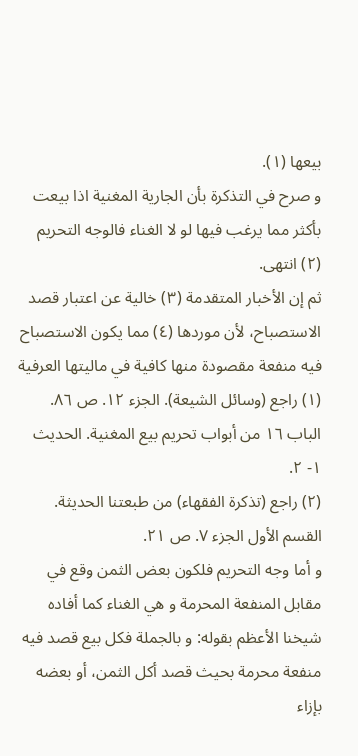بيعها (١).
و صرح في التذكرة بأن الجارية المغنية اذا بيعت بأكثر مما يرغب فيها لو لا الغناء فالوجه التحريم (٢) انتهى.
ثم إن الأخبار المتقدمة (٣) خالية عن اعتبار قصد الاستصباح، لأن موردها (٤) مما يكون الاستصباح فيه منفعة مقصودة منها كافية في ماليتها العرفية
(١) راجع (وسائل الشيعة). الجزء ١٢. ص ٨٦. الباب ١٦ من أبواب تحريم بيع المغنية. الحديث ١- ٢.
(٢) راجع (تذكرة الفقهاء) من طبعتنا الحديثة. القسم الأول الجزء ٧. ص ٢١.
و أما وجه التحريم فلكون بعض الثمن وقع في مقابل المنفعة المحرمة و هي الغناء كما أفاده شيخنا الأعظم بقوله: و بالجملة فكل بيع قصد فيه منفعة محرمة بحيث قصد أكل الثمن، أو بعضه بإزاء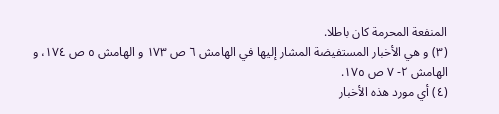المنفعة المحرمة كان باطلا.
(٣) و هي الأخبار المستفيضة المشار إليها في الهامش ٦ ص ١٧٣ و الهامش ٥ ص ١٧٤، و الهامش ٢- ٧ ص ١٧٥.
(٤) أي مورد هذه الأخبار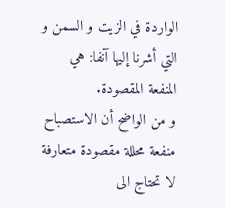الواردة في الزيت و السمن و التي أشرنا إليها آنفا: هي المنفعة المقصودة.
و من الواضح أن الاستصباح منفعة محللة مقصودة متعارفة لا تحتاج الى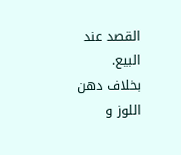القصد عند البيع.
بخلاف دهن اللوز و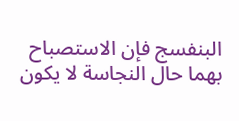البنفسج فإن الاستصباح بهما حال النجاسة لا يكون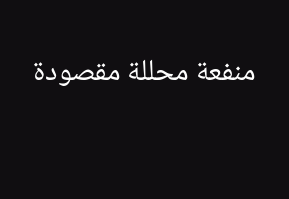منفعة محللة مقصودة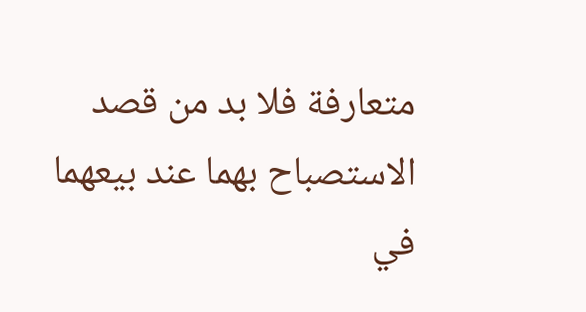متعارفة فلا بد من قصد الاستصباح بهما عند بيعهما في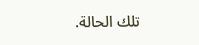تلك الحالة.